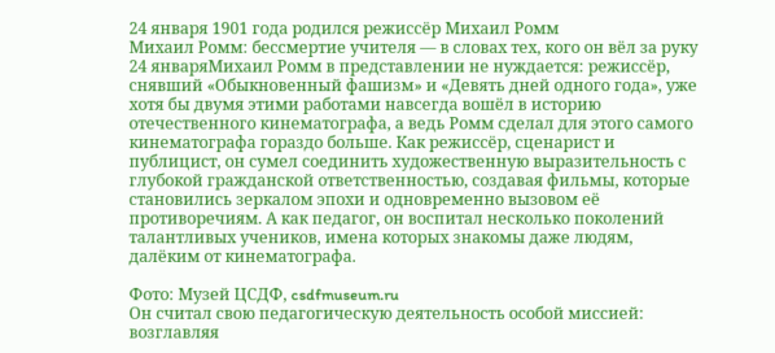24 января 1901 года родился режиссёр Михаил Ромм
Михаил Ромм: бессмертие учителя — в словах тех, кого он вёл за руку
24 январяМихаил Ромм в представлении не нуждается: режиссёр, снявший «Обыкновенный фашизм» и «Девять дней одного года», уже хотя бы двумя этими работами навсегда вошёл в историю отечественного кинематографа, а ведь Ромм сделал для этого самого кинематографа гораздо больше. Как режиссёр, сценарист и публицист, он сумел соединить художественную выразительность с глубокой гражданской ответственностью, создавая фильмы, которые становились зеркалом эпохи и одновременно вызовом её противоречиям. А как педагог, он воспитал несколько поколений талантливых учеников, имена которых знакомы даже людям, далёким от кинематографа.

Фото: Музей ЦСДФ, csdfmuseum.ru
Он считал свою педагогическую деятельность особой миссией: возглавляя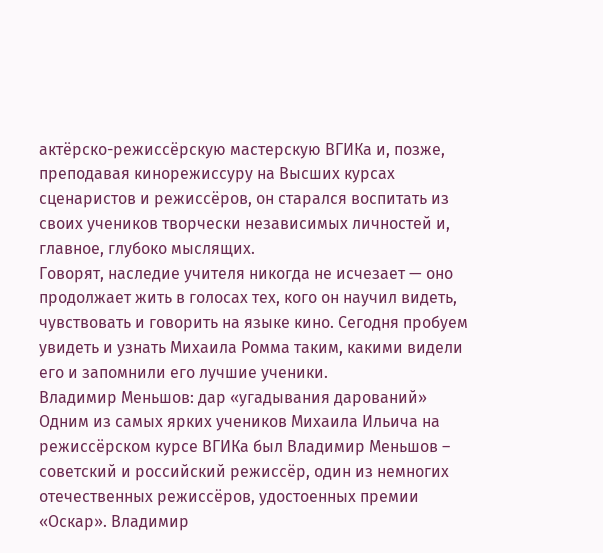актёрско-режиссёрскую мастерскую ВГИКа и, позже, преподавая кинорежиссуру на Высших курсах сценаристов и режиссёров, он старался воспитать из своих учеников творчески независимых личностей и, главное, глубоко мыслящих.
Говорят, наследие учителя никогда не исчезает — оно продолжает жить в голосах тех, кого он научил видеть, чувствовать и говорить на языке кино. Сегодня пробуем увидеть и узнать Михаила Ромма таким, какими видели его и запомнили его лучшие ученики.
Владимир Меньшов: дар «угадывания дарований»
Одним из самых ярких учеников Михаила Ильича на режиссёрском курсе ВГИКа был Владимир Меньшов – советский и российский режиссёр, один из немногих отечественных режиссёров, удостоенных премии «Оскар». Владимир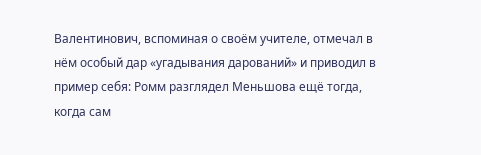Валентинович, вспоминая о своём учителе, отмечал в нём особый дар «угадывания дарований» и приводил в пример себя: Ромм разглядел Меньшова ещё тогда, когда сам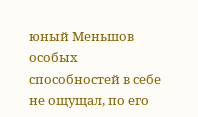юный Меньшов особых способностей в себе не ощущал, по его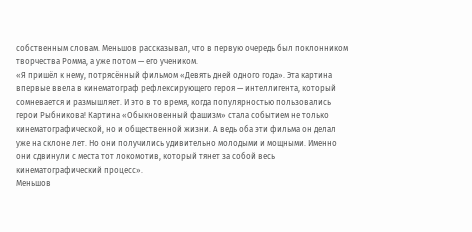собственным словам. Меньшов рассказывал, что в первую очередь был поклонником творчества Ромма, а уже потом — его учеником.
«Я пришёл к нему, потрясённый фильмом «Девять дней одного года». Эта картина впервые ввела в кинематограф рефлексирующего героя — интеллигента, который сомневается и размышляет. И это в то время, когда популярностью пользовались герои Рыбникова! Картина «Обыкновенный фашизм» стала событием не только кинематографической, но и общественной жизни. А ведь оба эти фильма он делал уже на склоне лет. Но они получились удивительно молодыми и мощными. Именно они сдвинули с места тот локомотив, который тянет за собой весь кинематографический процесс».
Меньшов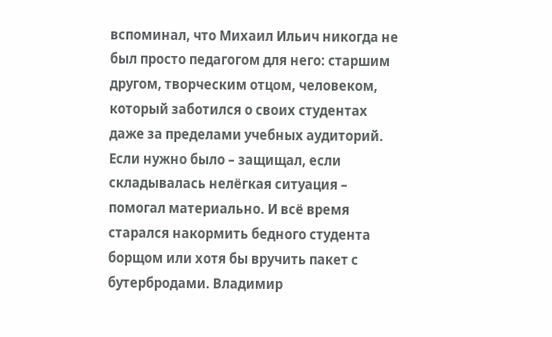вспоминал, что Михаил Ильич никогда не был просто педагогом для него: старшим другом, творческим отцом, человеком, который заботился о своих студентах даже за пределами учебных аудиторий. Если нужно было – защищал, если складывалась нелёгкая ситуация – помогал материально. И всё время старался накормить бедного студента борщом или хотя бы вручить пакет с бутербродами. Владимир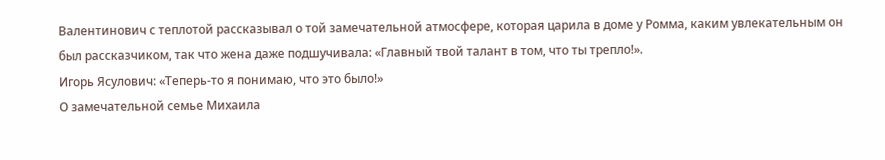Валентинович с теплотой рассказывал о той замечательной атмосфере, которая царила в доме у Ромма, каким увлекательным он был рассказчиком, так что жена даже подшучивала: «Главный твой талант в том, что ты трепло!».
Игорь Ясулович: «Теперь-то я понимаю, что это было!»
О замечательной семье Михаила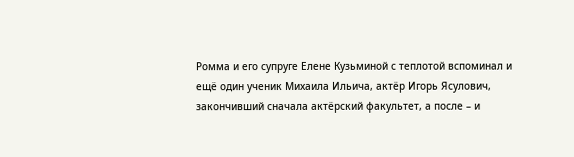Ромма и его супруге Елене Кузьминой с теплотой вспоминал и ещё один ученик Михаила Ильича, актёр Игорь Ясулович, закончивший сначала актёрский факультет, а после – и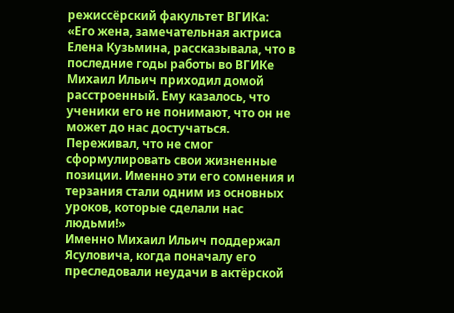режиссёрский факультет ВГИКа:
«Его жена, замечательная актриса Елена Кузьмина, рассказывала, что в последние годы работы во ВГИКе Михаил Ильич приходил домой расстроенный. Ему казалось, что ученики его не понимают, что он не может до нас достучаться. Переживал, что не смог сформулировать свои жизненные позиции. Именно эти его сомнения и терзания стали одним из основных уроков, которые сделали нас людьми!»
Именно Михаил Ильич поддержал Ясуловича, когда поначалу его преследовали неудачи в актёрской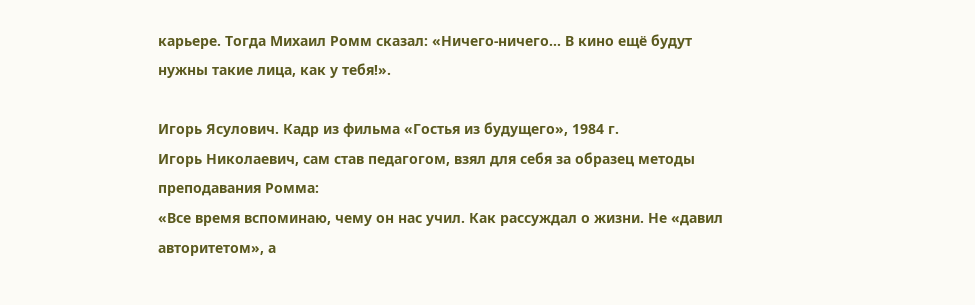карьере. Тогда Михаил Ромм сказал: «Ничего-ничего... В кино ещё будут нужны такие лица, как у тебя!».

Игорь Ясулович. Кадр из фильма «Гостья из будущего», 1984 г.
Игорь Николаевич, сам став педагогом, взял для себя за образец методы преподавания Ромма:
«Все время вспоминаю, чему он нас учил. Как рассуждал о жизни. Не «давил авторитетом», а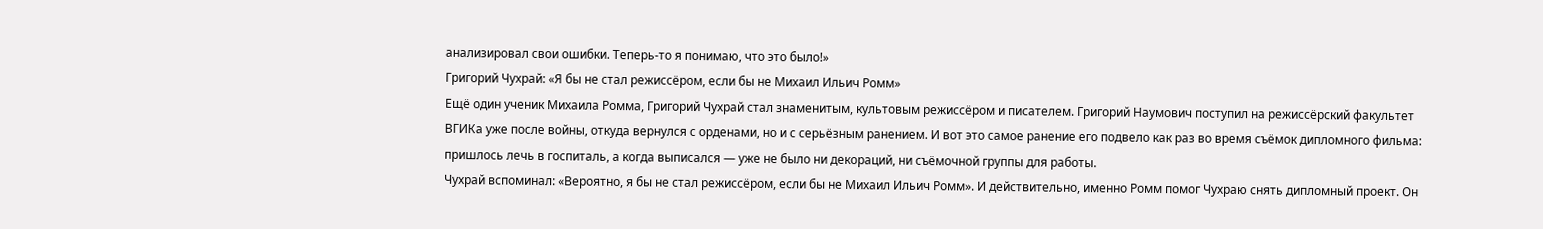анализировал свои ошибки. Теперь-то я понимаю, что это было!»
Григорий Чухрай: «Я бы не стал режиссёром, если бы не Михаил Ильич Ромм»
Ещё один ученик Михаила Ромма, Григорий Чухрай стал знаменитым, культовым режиссёром и писателем. Григорий Наумович поступил на режиссёрский факультет ВГИКа уже после войны, откуда вернулся с орденами, но и с серьёзным ранением. И вот это самое ранение его подвело как раз во время съёмок дипломного фильма: пришлось лечь в госпиталь, а когда выписался — уже не было ни декораций, ни съёмочной группы для работы.
Чухрай вспоминал: «Вероятно, я бы не стал режиссёром, если бы не Михаил Ильич Ромм». И действительно, именно Ромм помог Чухраю снять дипломный проект. Он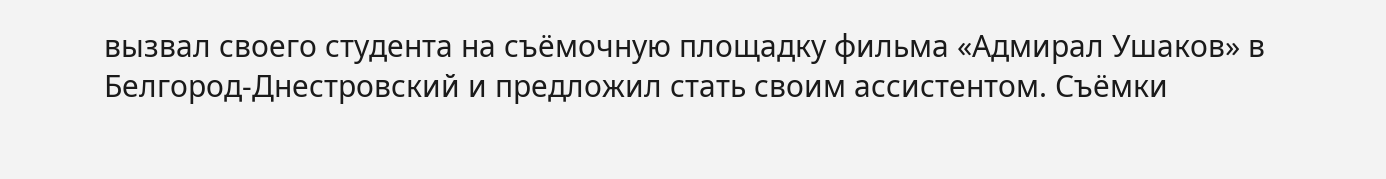вызвал своего студента на съёмочную площадку фильма «Адмирал Ушаков» в Белгород-Днестровский и предложил стать своим ассистентом. Съёмки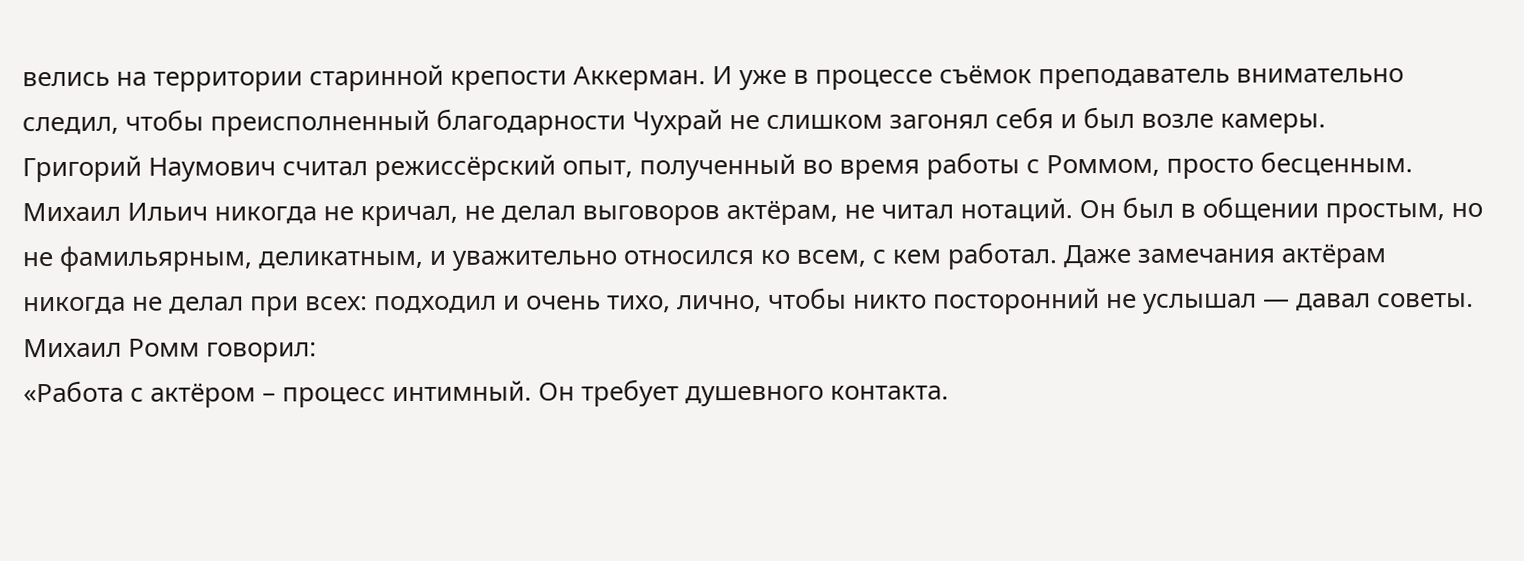велись на территории старинной крепости Аккерман. И уже в процессе съёмок преподаватель внимательно следил, чтобы преисполненный благодарности Чухрай не слишком загонял себя и был возле камеры.
Григорий Наумович считал режиссёрский опыт, полученный во время работы с Роммом, просто бесценным. Михаил Ильич никогда не кричал, не делал выговоров актёрам, не читал нотаций. Он был в общении простым, но не фамильярным, деликатным, и уважительно относился ко всем, с кем работал. Даже замечания актёрам никогда не делал при всех: подходил и очень тихо, лично, чтобы никто посторонний не услышал — давал советы.
Михаил Ромм говорил:
«Работа с актёром – процесс интимный. Он требует душевного контакта.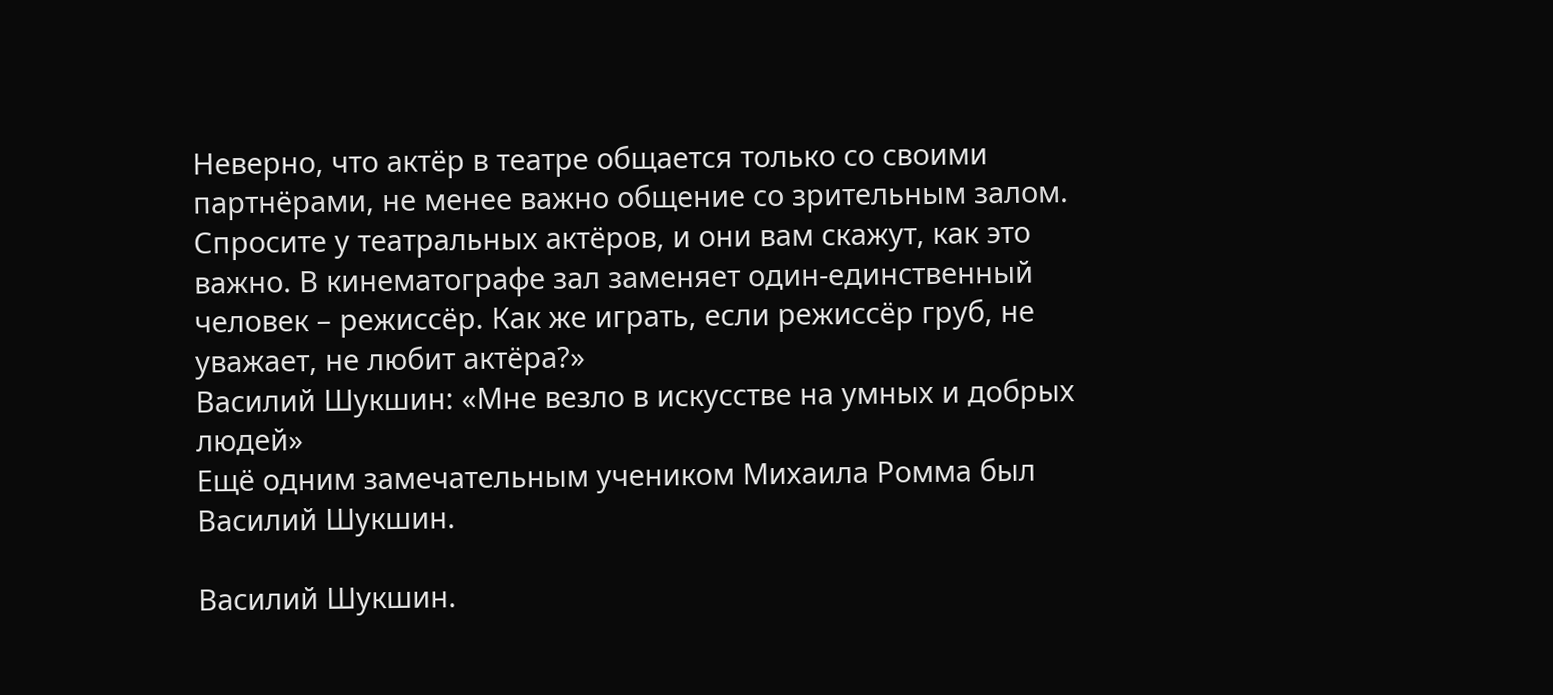Неверно, что актёр в театре общается только со своими партнёрами, не менее важно общение со зрительным залом. Спросите у театральных актёров, и они вам скажут, как это важно. В кинематографе зал заменяет один-единственный человек – режиссёр. Как же играть, если режиссёр груб, не уважает, не любит актёра?»
Василий Шукшин: «Мне везло в искусстве на умных и добрых людей»
Ещё одним замечательным учеником Михаила Ромма был Василий Шукшин.

Василий Шукшин.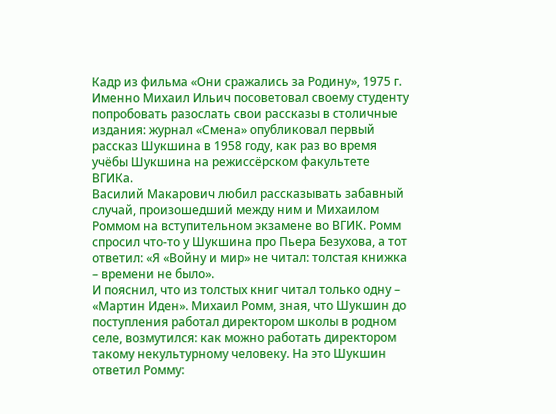Кадр из фильма «Они сражались за Родину», 1975 г.
Именно Михаил Ильич посоветовал своему студенту попробовать разослать свои рассказы в столичные издания: журнал «Смена» опубликовал первый рассказ Шукшина в 1958 году, как раз во время учёбы Шукшина на режиссёрском факультете ВГИКа.
Василий Макарович любил рассказывать забавный случай, произошедший между ним и Михаилом Роммом на вступительном экзамене во ВГИК. Ромм спросил что-то у Шукшина про Пьера Безухова, а тот ответил: «Я «Войну и мир» не читал: толстая книжка – времени не было».
И пояснил, что из толстых книг читал только одну – «Мартин Иден». Михаил Ромм, зная, что Шукшин до поступления работал директором школы в родном селе, возмутился: как можно работать директором такому некультурному человеку. На это Шукшин ответил Ромму: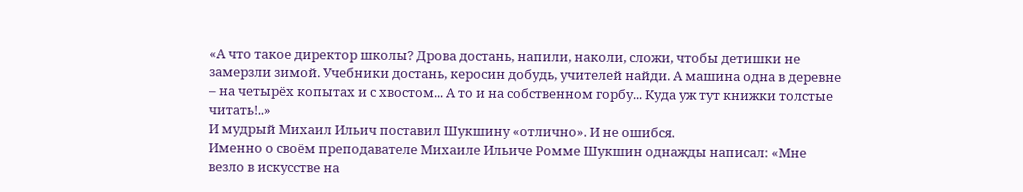«А что такое директор школы? Дрова достань, напили, наколи, сложи, чтобы детишки не замерзли зимой. Учебники достань, керосин добудь, учителей найди. А машина одна в деревне – на четырёх копытах и с хвостом... А то и на собственном горбу... Куда уж тут книжки толстые читать!..»
И мудрый Михаил Ильич поставил Шукшину «отлично». И не ошибся.
Именно о своём преподавателе Михаиле Ильиче Ромме Шукшин однажды написал: «Мне везло в искусстве на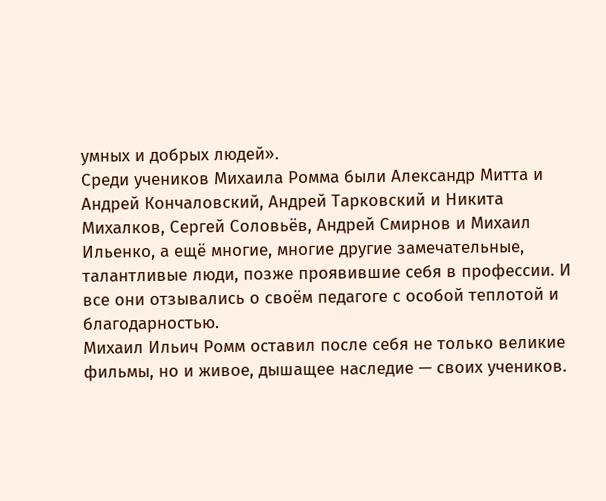умных и добрых людей».
Среди учеников Михаила Ромма были Александр Митта и Андрей Кончаловский, Андрей Тарковский и Никита Михалков, Сергей Соловьёв, Андрей Смирнов и Михаил Ильенко, а ещё многие, многие другие замечательные, талантливые люди, позже проявившие себя в профессии. И все они отзывались о своём педагоге с особой теплотой и благодарностью.
Михаил Ильич Ромм оставил после себя не только великие фильмы, но и живое, дышащее наследие — своих учеников.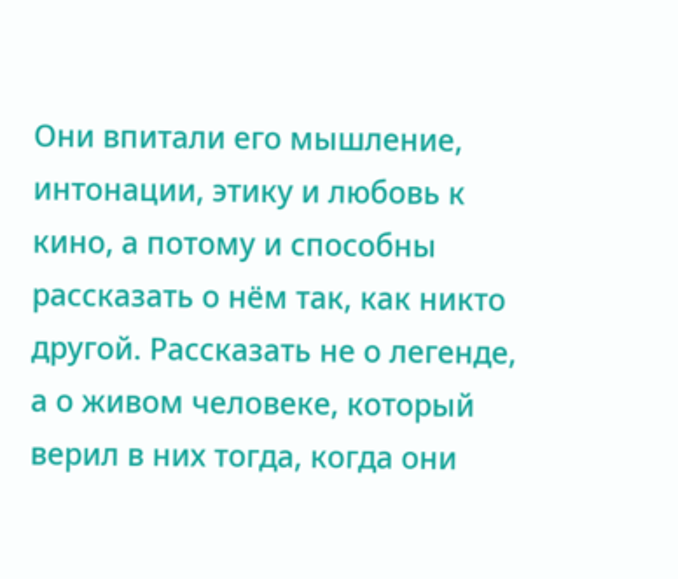Они впитали его мышление, интонации, этику и любовь к кино, а потому и способны рассказать о нём так, как никто другой. Рассказать не о легенде, а о живом человеке, который верил в них тогда, когда они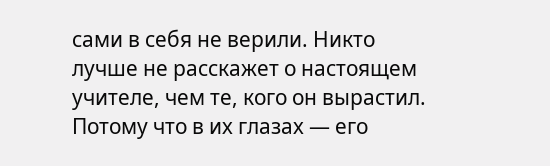сами в себя не верили. Никто лучше не расскажет о настоящем учителе, чем те, кого он вырастил. Потому что в их глазах — его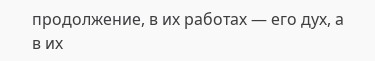продолжение, в их работах — его дух, а в их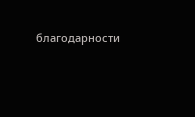благодарности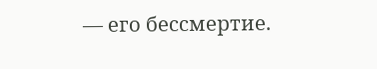— его бессмертие.